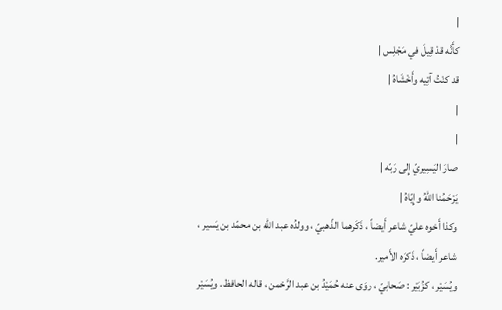|
كأَنَّه قدْ قِيلَ في مَجْلِس |
قد كنْتُ آتِيه وأَخْشَاهُ |
|
|
صارَ اليَسِيريّ إِلى رَبّه |
يَرْحَمُنا اللهُ وإِيّاهُ |
وكذا أَخوه عليّ شاعر أَيضاً ، ذَكَرهما الذّهبيّ ، وولدُه عبد الله بن محمّد بن يَسير ، شاعر أَيضاً ، ذَكرَه الأَمير.
ويُسَيْر ، كزُبَيْر : صَحابيّ ، روَى عنه حُمَيْدُ بن عبد الرَّحْمن ، قاله الحافظ. ويُسَيْر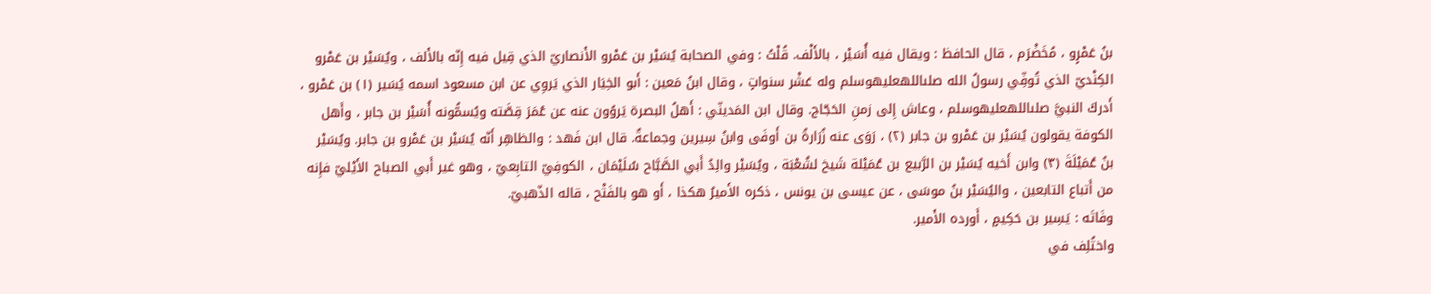بنُ عَمْرٍو ، مُخَضْرَم ، قال الحافظ : ويقال فيه أُسَيْر ، بالأَلْف. قُلْتُ : وفي الصحابة يُسَيْر بن عَمْرو الأَنصاريّ الذي قِيل فيه إِنّه بالأَلف ، ويُسَيْر بن عَمْرو الكِنْديّ الذي تُوفِّي رسولُ الله صلىاللهعليهوسلم وله عَشْر سنواتٍ ، وقال ابنُ مَعين : أَبو الخِيَار الذي يَروِي عن ابن مسعود اسمه يُسَير (١) بن عَمْرو ، أَدركَ النبيَّ صلىاللهعليهوسلم ، وعاش إِلى زمنِ الحَجّاج. وقال ابن المَدينّي : أَهلُ البصرة يَروُون عنه عن عُمَرَ قِصَّته ويُسمُّونه أُسَيْر بن جابر ، وأَهل الكوفة يقولون يُسَيْر بن عَمْرو بن جابر (٢) ، رَوَى عنه زُرَارةُ بن أَوفَى وابنُ سِيرين وجماعةٌ. قال ابن فَهد : والظاهِر أَنّه يُسَيْر بن عَمْرو بن جابر. ويُسَيْر بنُ عُمَيْلَةَ (٣) وابن أَخيه يُسَيْر بن الرَّبيع بن عُمَيْلة شَيخ لشُعْبَة ، ويُسَيْر والِدُ أَبي الصَّبَّاح سُلَيْمَان ، الكوفِيّ التابِعيّ ، وهو غير أَبي الصباح الأَيْليّ فإِنه من أَتباع التابعين ، واليُسَيْر بنُ موسَى ، عن عيسى بن يونس ، ذكره الأَميرُ هكذا ، أَو هو بالفَتْح ، قاله الذّهبيّ.
وفَاتَه : يَسِير بن حَكِيمٍ ، أَورده الأَمير.
واختُلِف في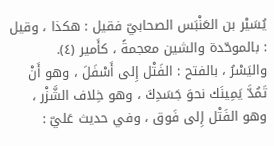يُسَيْر بن العَنْبَس الصحابيّ فقيل : هكذا ، وقيل : بالموحّدة والشين معجمةً ، كأَمير (٤).
واليَسْرُ ، بالفتح : الفَتْل إِلى أَسْفَلَ ، وهو أَنْ تَمُدَّ يَمِينَك نحوَ جَسَدِكَ ، وهو خِلاف الشَّزْر ، وهو الفَتْل إِلى فَوق ، وفي حديث عَليّ :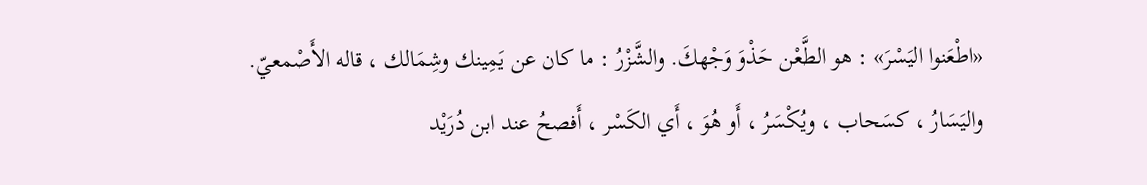«اطْعَنوا اليَسْرَ» : هو الطَّعْن حَذْوَ وَجْهكَ. والشَّزْرُ : ما كان عن يَمِينك وشِمَالك ، قاله الأَصْمعيّ.
واليَسَارُ ، كسَحاب ، ويُكْسَرُ ، أَو هُوَ ، أَي الكَسْر ، أَفصحُ عند ابن دُرَيْد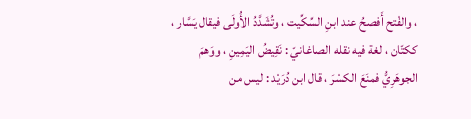، والفْتح أَفصحُ عند ابنِ السِّكِّيت ، وتُشَدَّدُ الأُولَى فيقال يَسَّار ، ككتّان ، لغة فيه نقله الصاغانيّ : نَقِيضُ اليَمِينِ ، ووَهمَ الجوهَرِيُّ فمنَعَ الكسْرَ ، قال ابن دُرَيْد : ليس من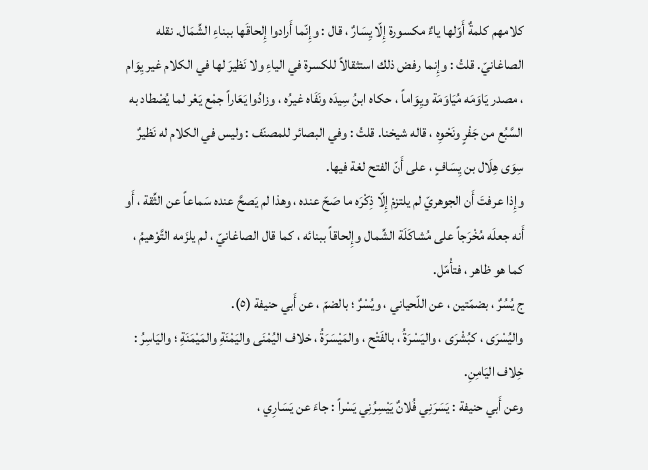كلامهم كلمةٌ أَوّلها ياءٌ مكسورة إِلّا يِسَارٌ ، قال : وإِنّما أَرادوا إِلحاقَها ببناءِ الشِّمَال. نقله الصاغانيّ. قلتُ : وإِنما رفض ذلك استثقالاً للكسرة في الياءِ ولا نَظيرَ لها في الكلام غير يِوَام ، مصدر يَاوَمَه مُيَاوَمَة ويِوَاماً ، حكاه ابنُ سِيدَه ونَفَاه غيرُه ، وزادُوا يَعَاراً جمْع يَعْر لما يُصْطاد به السَّبُع من جَفْرٍ ونَحْوِه ، قاله شيخنا. قلتُ : وفي البصائر للمصنّف : وليس في الكلام له نَظيرٌ سِوَى هِلَال بن يِسَافٍ ، على أَنّ الفتح لغة فيها.
وإِذا عرفتَ أَن الجوهريّ لم يلتزمْ إِلّا ذِكْرَه ما صَحّ عنده ، وهذا لم يَصحَّ عنده سَماعاً عن الثِّقة ، أَو أَنه جعلَه مُخْرَجاً على مُشاكَلَة الشِّمال وإِلحاقاً ببنائه ، كما قال الصاغانيّ ، لم يلزَمه التَّوْهيمُ ، كما هو ظاهر ، فتأْمّل.
ج يُسُرٌ ، بضمّتين ، عن اللّحياني ، ويُسْرٌ ؛ بالضمّ ، عن أَبي حنيفة (٥).
واليُسْرَى ، كبُشْرَى ، واليَسْرَةُ ، بالفَتْح ، والمَيْسَرَةُ ، خلاف اليُمْنَى واليَمْنَةِ والمَيْمَنَةِ ؛ واليَاسِرُ : خِلاف اليَامِنِ.
وعن أَبي حنيفة : يَسَرَنِي فُلانٌ يَيْسِرُنِي يَسْراً : جاءَ عن يَسَارِي ،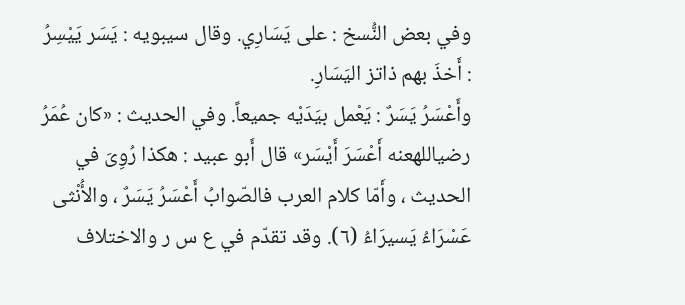وفي بعض النُّسخ : على يَسَارِي. وقال سيبويه : يَسَر يَيْسِرُ : أَخذَ بهم ذاتز اليَسَارِ.
وأَعْسَرُ يَسَرٌ : يَعْمل بيَدَيْه جميعاً. وفي الحديث : «كان عُمَرُ رضياللهعنه أَعْسَرَ أَيْسَر» قال أَبو عبيد : هكذا رُوِىَ في الحديث ، وأَمّا كلام العرب فالصّوابُ أَعْسَرُ يَسَرٌ ، والأُنْثى عَسْرَاءُ يَسيرَاءُ (٦). وقد تقدّم في ع س ر والاختلاف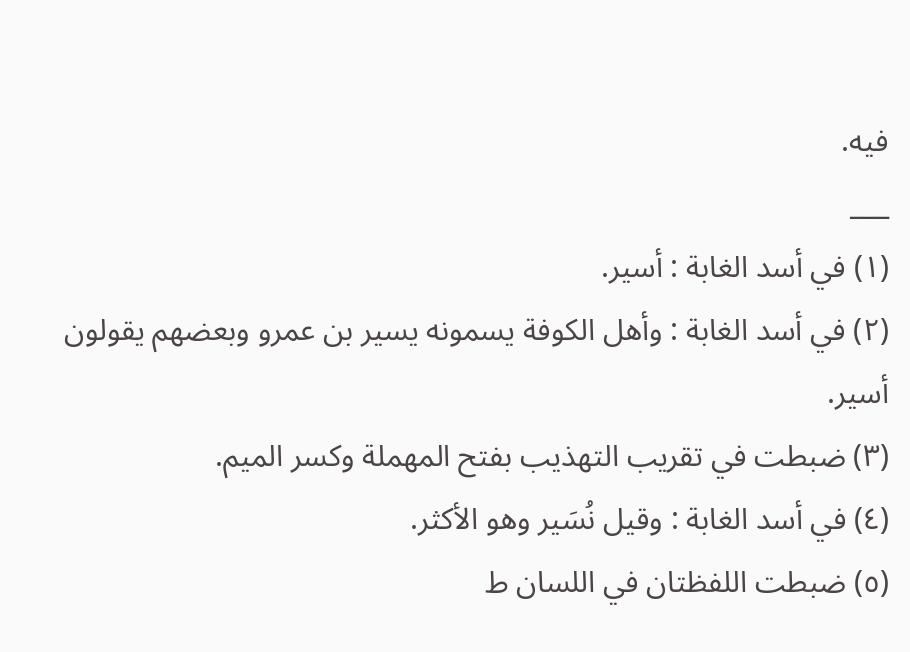فيه.
___
(١) في أسد الغابة : أسير.
(٢) في أسد الغابة : وأهل الكوفة يسمونه يسير بن عمرو وبعضهم يقولون أسير.
(٣) ضبطت في تقريب التهذيب بفتح المهملة وكسر الميم.
(٤) في أسد الغابة : وقيل نُسَير وهو الأكثر.
(٥) ضبطت اللفظتان في اللسان ط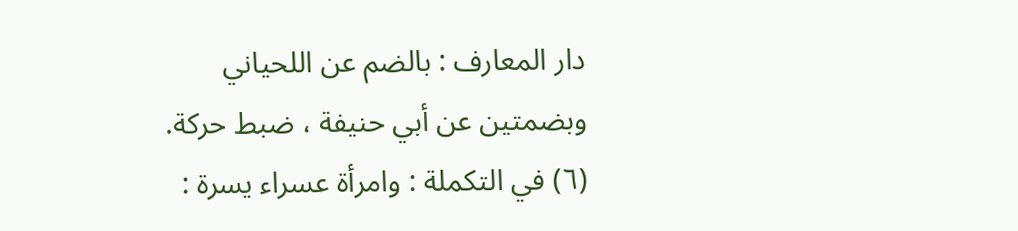دار المعارف : بالضم عن اللحياني وبضمتين عن أبي حنيفة ، ضبط حركة.
(٦) في التكملة : وامرأة عسراء يسرة :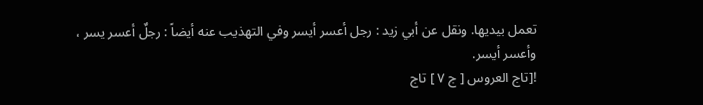تعمل بيديها. ونقل عن أبي زيد : رجل أعسر أيسر وفي التهذيب عنه أيضاً : رجلٌ أعسر يسر ، وأعسر أيسر.
![تاج العروس [ ج ٧ ] تاج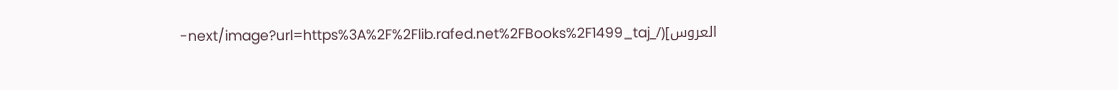العروس](/_next/image?url=https%3A%2F%2Flib.rafed.net%2FBooks%2F1499_taj-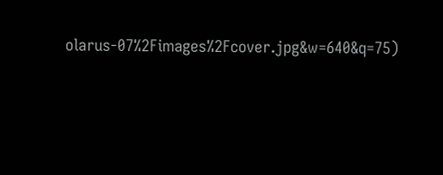olarus-07%2Fimages%2Fcover.jpg&w=640&q=75)